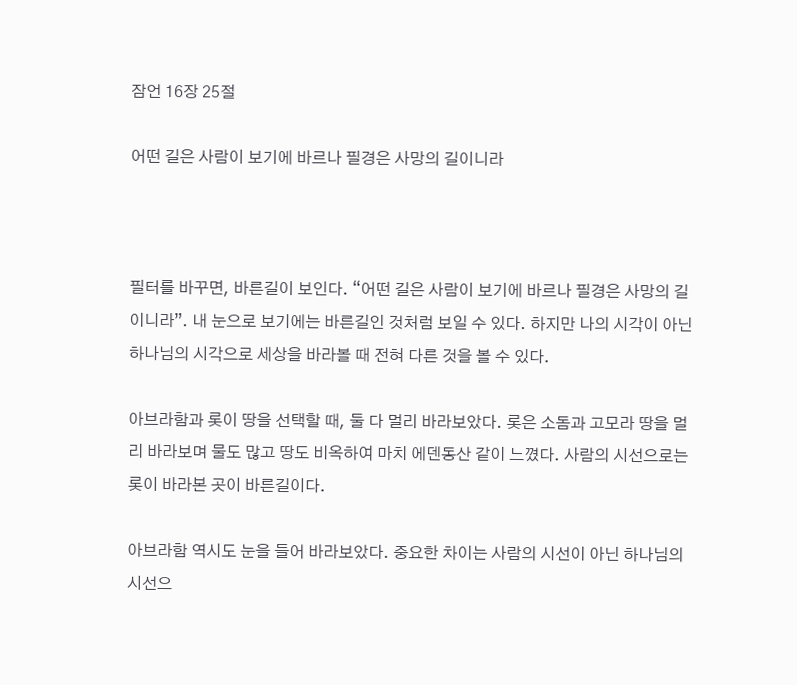잠언 16장 25절

어떤 길은 사람이 보기에 바르나 필경은 사망의 길이니라



필터를 바꾸면, 바른길이 보인다. “어떤 길은 사람이 보기에 바르나 필경은 사망의 길이니라”. 내 눈으로 보기에는 바른길인 것처럼 보일 수 있다. 하지만 나의 시각이 아닌 하나님의 시각으로 세상을 바라볼 때 전혀 다른 것을 볼 수 있다.

아브라함과 롯이 땅을 선택할 때, 둘 다 멀리 바라보았다. 롯은 소돔과 고모라 땅을 멀리 바라보며 물도 많고 땅도 비옥하여 마치 에덴동산 같이 느꼈다. 사람의 시선으로는 롯이 바라본 곳이 바른길이다.

아브라함 역시도 눈을 들어 바라보았다. 중요한 차이는 사람의 시선이 아닌 하나님의 시선으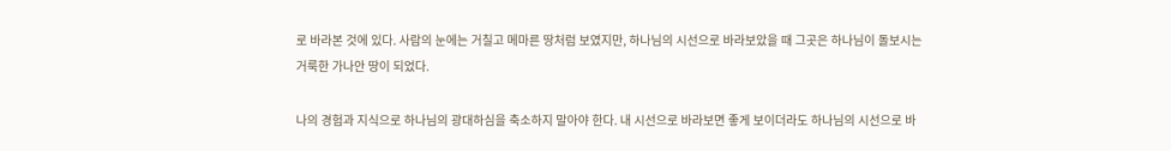로 바라본 것에 있다. 사람의 눈에는 거칠고 메마른 땅처럼 보였지만, 하나님의 시선으로 바라보았을 때 그곳은 하나님이 돌보시는 거룩한 가나안 땅이 되었다.

나의 경험과 지식으로 하나님의 광대하심을 축소하지 말아야 한다. 내 시선으로 바라보면 좋게 보이더라도 하나님의 시선으로 바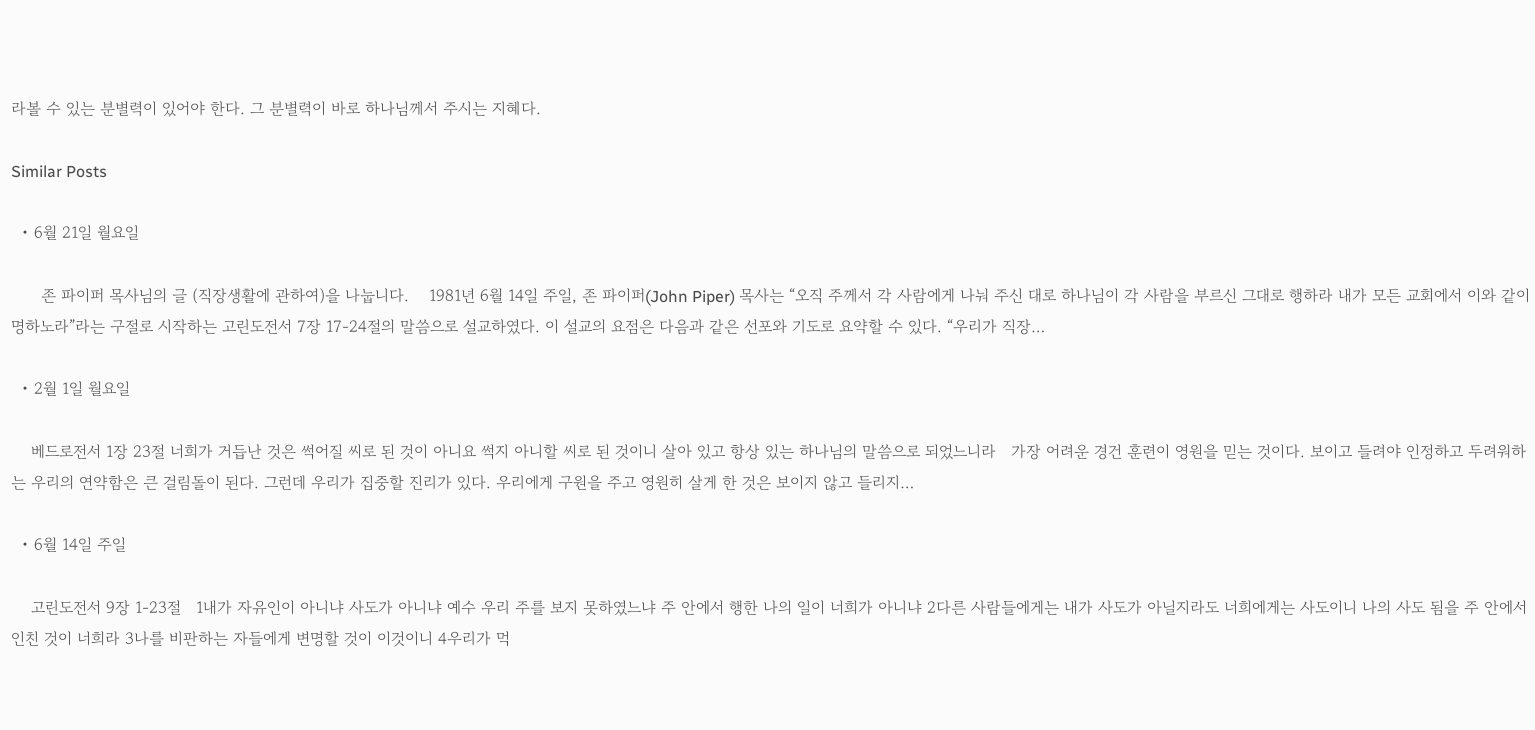라볼 수 있는 분별력이 있어야 한다. 그 분별력이 바로 하나님께서 주시는 지혜다.

Similar Posts

  • 6월 21일 월요일

      존 파이퍼 목사님의 글 (직장생활에 관하여)을 나눕니다.    1981년 6월 14일 주일, 존 파이퍼(John Piper) 목사는 “오직 주께서 각 사람에게 나눠 주신 대로 하나님이 각 사람을 부르신 그대로 행하라 내가 모든 교회에서 이와 같이 명하노라”라는 구절로 시작하는 고린도전서 7장 17-24절의 말씀으로 설교하였다. 이 설교의 요점은 다음과 같은 선포와 기도로 요약할 수 있다. “우리가 직장…

  • 2월 1일 월요일

    베드로전서 1장 23절 너희가 거듭난 것은 썩어질 씨로 된 것이 아니요 썩지 아니할 씨로 된 것이니 살아 있고 항상 있는 하나님의 말씀으로 되었느니라   가장 어려운 경건 훈련이 영원을 믿는 것이다. 보이고 들려야 인정하고 두려워하는 우리의 연약함은 큰 걸림돌이 된다. 그런데 우리가 집중할 진리가 있다. 우리에게 구원을 주고 영원히 살게 한 것은 보이지 않고 들리지…

  • 6월 14일 주일

    고린도전서 9장 1-23절   1내가 자유인이 아니냐 사도가 아니냐 예수 우리 주를 보지 못하였느냐 주 안에서 행한 나의 일이 너희가 아니냐 2다른 사람들에게는 내가 사도가 아닐지라도 너희에게는 사도이니 나의 사도 됨을 주 안에서 인친 것이 너희라 3나를 비판하는 자들에게 변명할 것이 이것이니 4우리가 먹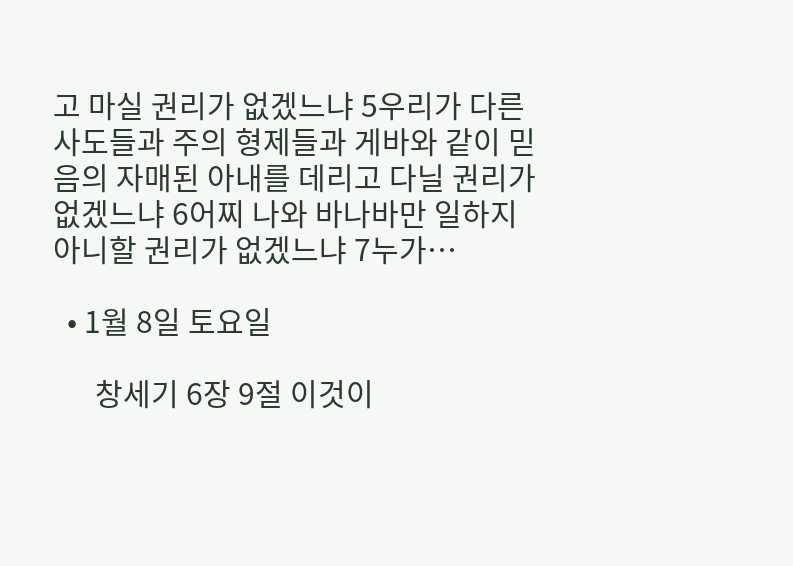고 마실 권리가 없겠느냐 5우리가 다른 사도들과 주의 형제들과 게바와 같이 믿음의 자매된 아내를 데리고 다닐 권리가 없겠느냐 6어찌 나와 바나바만 일하지 아니할 권리가 없겠느냐 7누가…

  • 1월 8일 토요일

      창세기 6장 9절 이것이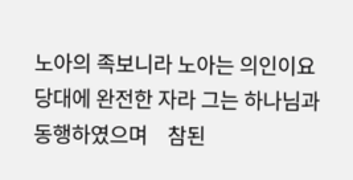노아의 족보니라 노아는 의인이요 당대에 완전한 자라 그는 하나님과 동행하였으며    참된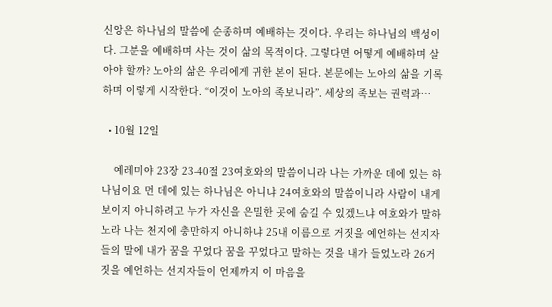신앙은 하나님의 말씀에 순종하며 예배하는 것이다. 우리는 하나님의 백성이다. 그분을 예배하며 사는 것이 삶의 목적이다. 그렇다면 어떻게 예배하며 살아야 할까? 노아의 삶은 우리에게 귀한 본이 된다. 본문에는 노아의 삶을 기록하며 이렇게 시작한다. “이것이 노아의 족보니라”. 세상의 족보는 권력과…

  • 10월 12일

    예레미야 23장 23-40절 23여호와의 말씀이니라 나는 가까운 데에 있는 하나님이요 먼 데에 있는 하나님은 아니냐 24여호와의 말씀이니라 사람이 내게 보이지 아니하려고 누가 자신을 은밀한 곳에 숨길 수 있겠느냐 여호와가 말하노라 나는 천지에 충만하지 아니하냐 25내 이름으로 거짓을 예언하는 선지자들의 말에 내가 꿈을 꾸었다 꿈을 꾸었다고 말하는 것을 내가 들었노라 26거짓을 예언하는 선지자들이 언제까지 이 마음을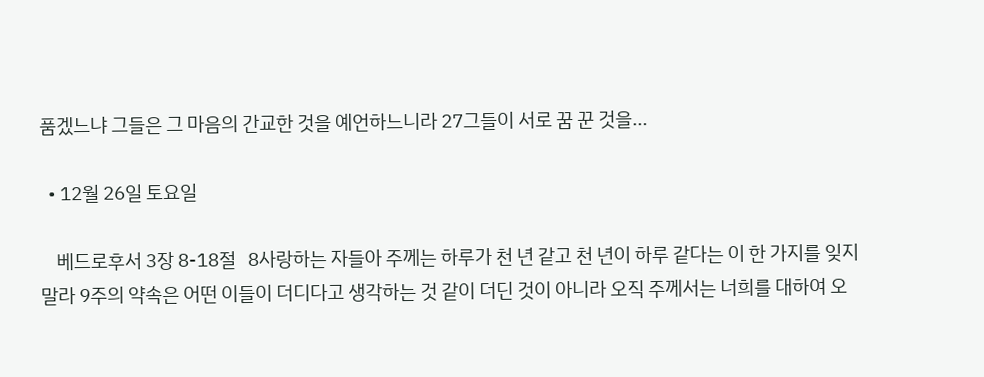품겠느냐 그들은 그 마음의 간교한 것을 예언하느니라 27그들이 서로 꿈 꾼 것을…

  • 12월 26일 토요일

    베드로후서 3장 8-18절   8사랑하는 자들아 주께는 하루가 천 년 같고 천 년이 하루 같다는 이 한 가지를 잊지 말라 9주의 약속은 어떤 이들이 더디다고 생각하는 것 같이 더딘 것이 아니라 오직 주께서는 너희를 대하여 오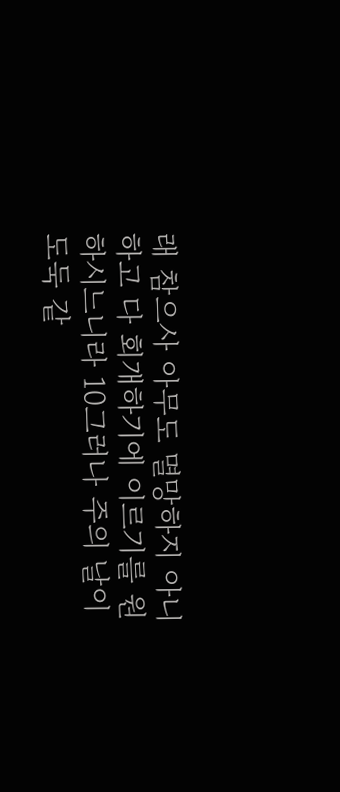래 참으사 아무도 멸망하지 아니하고 다 회개하기에 이르기를 원하시느니라 10그러나 주의 날이 도둑 같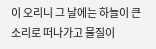이 오리니 그 날에는 하늘이 큰 소리로 떠나가고 물질이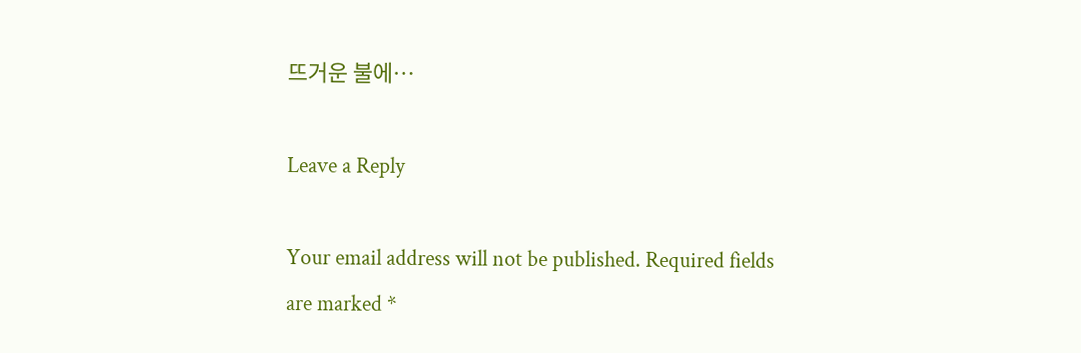뜨거운 불에…

Leave a Reply

Your email address will not be published. Required fields are marked *